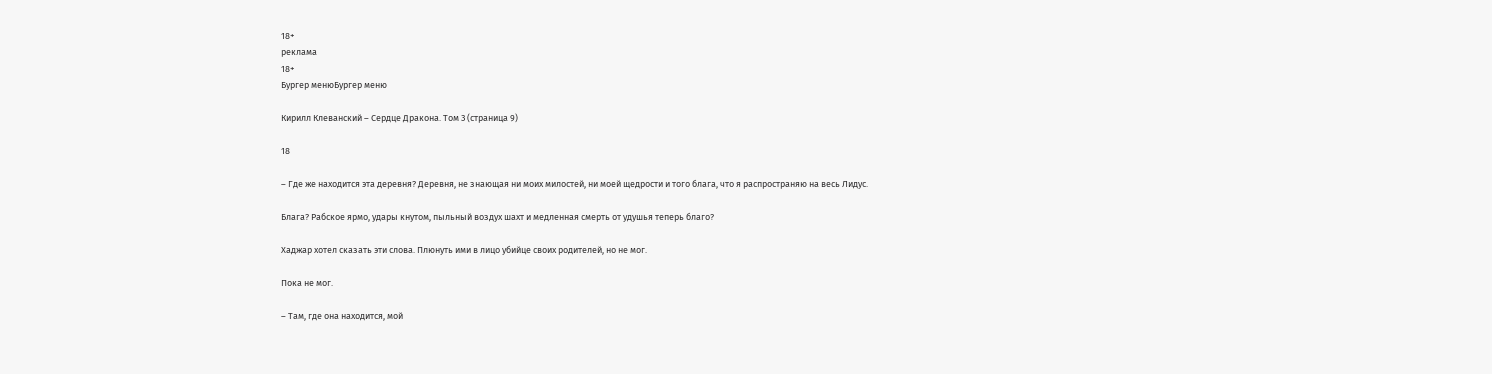18+
реклама
18+
Бургер менюБургер меню

Кирилл Клеванский – Сердце Дракона. Том 3 (страница 9)

18

– Где же находится эта деревня? Деревня, не знающая ни моих милостей, ни моей щедрости и того блага, что я распространяю на весь Лидус.

Блага? Рабское ярмо, удары кнутом, пыльный воздух шахт и медленная смерть от удушья теперь благо?

Хаджар хотел сказать эти слова. Плюнуть ими в лицо убийце своих родителей, но не мог.

Пока не мог.

– Там, где она находится, мой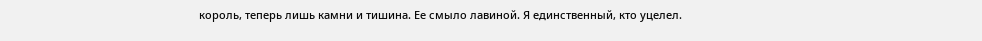король, теперь лишь камни и тишина. Ее смыло лавиной. Я единственный, кто уцелел.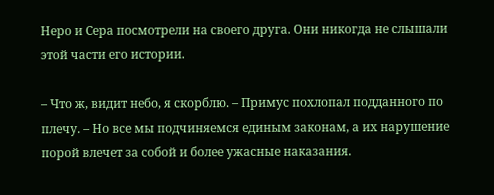Неро и Сера посмотрели на своего друга. Они никогда не слышали этой части его истории.

– Что ж, видит небо, я скорблю. – Примус похлопал подданного по плечу. – Но все мы подчиняемся единым законам, а их нарушение порой влечет за собой и более ужасные наказания.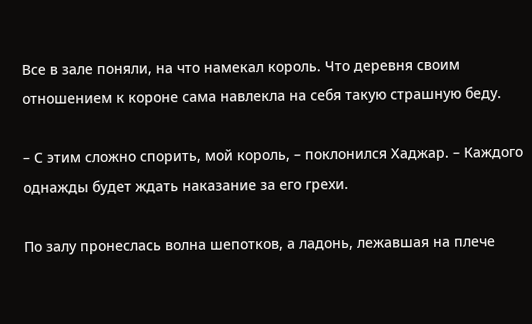Все в зале поняли, на что намекал король. Что деревня своим отношением к короне сама навлекла на себя такую страшную беду.

– С этим сложно спорить, мой король, – поклонился Хаджар. – Каждого однажды будет ждать наказание за его грехи.

По залу пронеслась волна шепотков, а ладонь, лежавшая на плече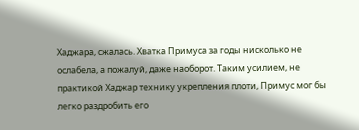Хаджара, сжалась. Хватка Примуса за годы нисколько не ослабела, а пожалуй, даже наоборот. Таким усилием, не практикой Хаджар технику укрепления плоти, Примус мог бы легко раздробить его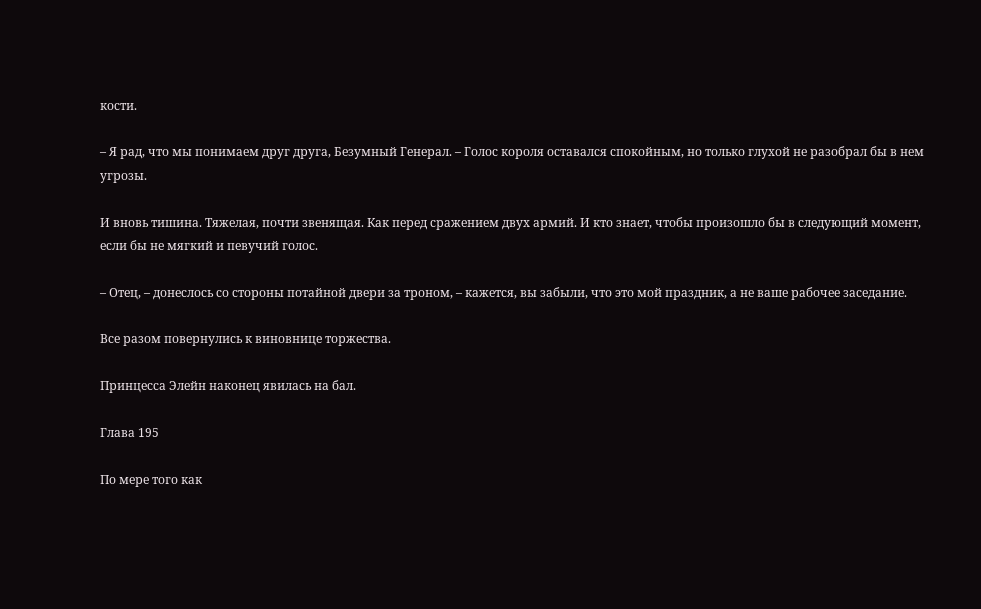кости.

– Я рад, что мы понимаем друг друга, Безумный Генерал. – Голос короля оставался спокойным, но только глухой не разобрал бы в нем угрозы.

И вновь тишина. Тяжелая, почти звенящая. Как перед сражением двух армий. И кто знает, чтобы произошло бы в следующий момент, если бы не мягкий и певучий голос.

– Отец, – донеслось со стороны потайной двери за троном, – кажется, вы забыли, что это мой праздник, а не ваше рабочее заседание.

Все разом повернулись к виновнице торжества.

Принцесса Элейн наконец явилась на бал.

Глава 195

По мере того как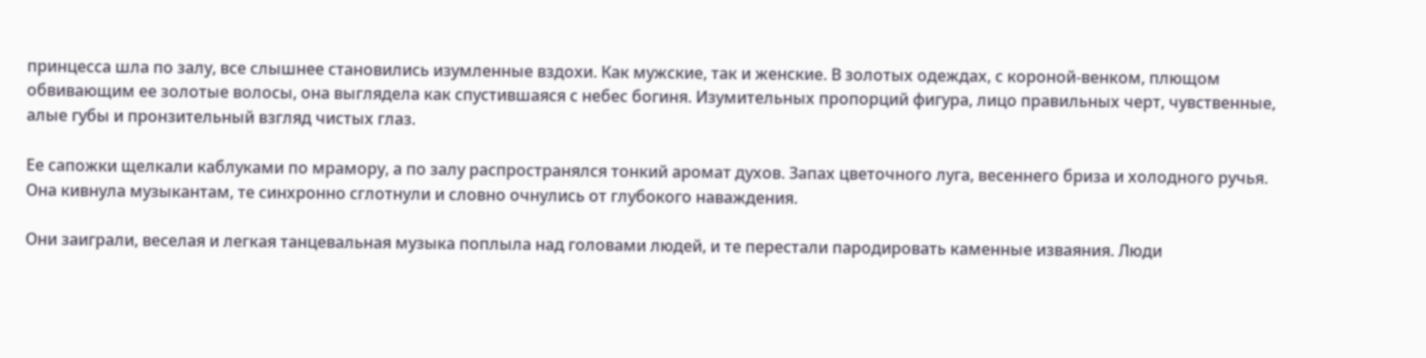принцесса шла по залу, все слышнее становились изумленные вздохи. Как мужские, так и женские. В золотых одеждах, с короной-венком, плющом обвивающим ее золотые волосы, она выглядела как спустившаяся с небес богиня. Изумительных пропорций фигура, лицо правильных черт, чувственные, алые губы и пронзительный взгляд чистых глаз.

Ее сапожки щелкали каблуками по мрамору, а по залу распространялся тонкий аромат духов. Запах цветочного луга, весеннего бриза и холодного ручья. Она кивнула музыкантам, те синхронно сглотнули и словно очнулись от глубокого наваждения.

Они заиграли, веселая и легкая танцевальная музыка поплыла над головами людей, и те перестали пародировать каменные изваяния. Люди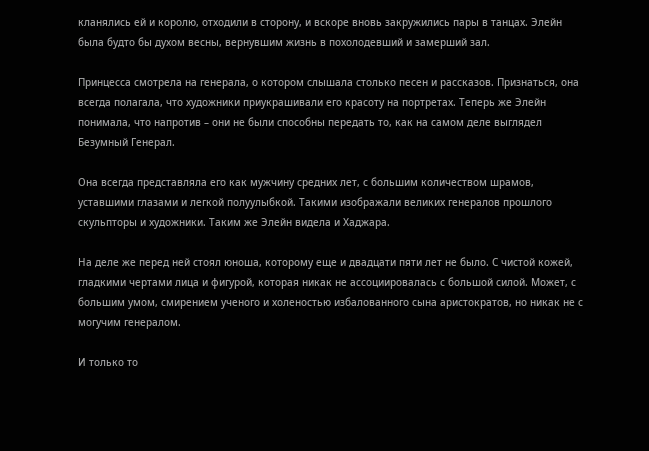кланялись ей и королю, отходили в сторону, и вскоре вновь закружились пары в танцах. Элейн была будто бы духом весны, вернувшим жизнь в похолодевший и замерший зал.

Принцесса смотрела на генерала, о котором слышала столько песен и рассказов. Признаться, она всегда полагала, что художники приукрашивали его красоту на портретах. Теперь же Элейн понимала, что напротив – они не были способны передать то, как на самом деле выглядел Безумный Генерал.

Она всегда представляла его как мужчину средних лет, с большим количеством шрамов, уставшими глазами и легкой полуулыбкой. Такими изображали великих генералов прошлого скульпторы и художники. Таким же Элейн видела и Хаджара.

На деле же перед ней стоял юноша, которому еще и двадцати пяти лет не было. С чистой кожей, гладкими чертами лица и фигурой, которая никак не ассоциировалась с большой силой. Может, с большим умом, смирением ученого и холеностью избалованного сына аристократов, но никак не с могучим генералом.

И только то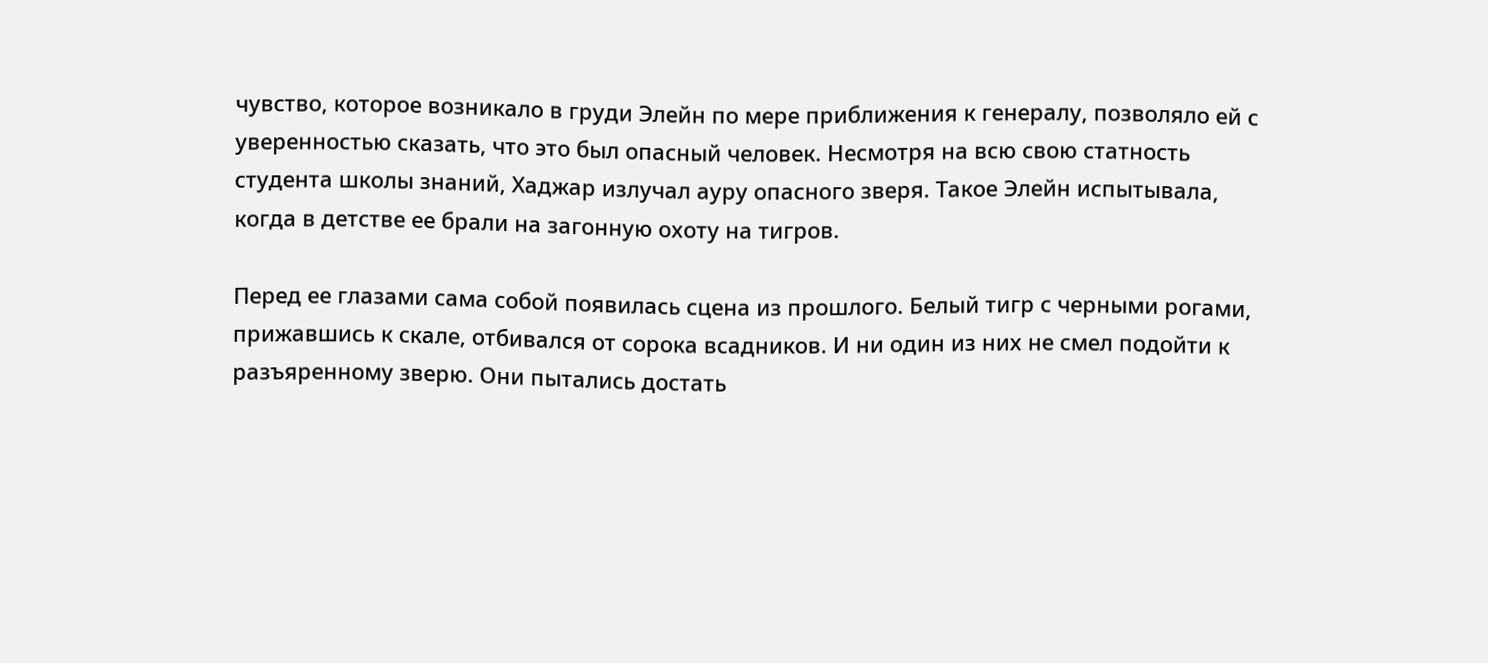чувство, которое возникало в груди Элейн по мере приближения к генералу, позволяло ей с уверенностью сказать, что это был опасный человек. Несмотря на всю свою статность студента школы знаний, Хаджар излучал ауру опасного зверя. Такое Элейн испытывала, когда в детстве ее брали на загонную охоту на тигров.

Перед ее глазами сама собой появилась сцена из прошлого. Белый тигр с черными рогами, прижавшись к скале, отбивался от сорока всадников. И ни один из них не смел подойти к разъяренному зверю. Они пытались достать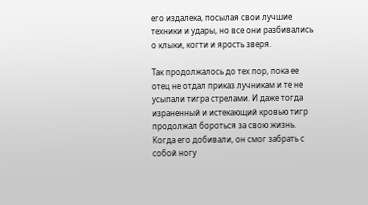его издалека, посылая свои лучшие техники и удары, но все они разбивались о клыки, когти и ярость зверя.

Так продолжалось до тех пор, пока ее отец не отдал приказ лучникам и те не усыпали тигра стрелами. И даже тогда израненный и истекающий кровью тигр продолжал бороться за свою жизнь. Когда его добивали, он смог забрать с собой ногу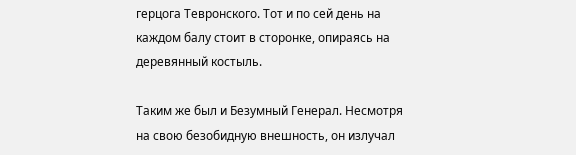герцога Тевронского. Тот и по сей день на каждом балу стоит в сторонке, опираясь на деревянный костыль.

Таким же был и Безумный Генерал. Несмотря на свою безобидную внешность, он излучал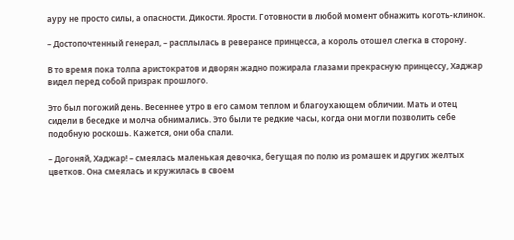ауру не просто силы, а опасности. Дикости. Ярости. Готовности в любой момент обнажить коготь-клинок.

– Достопочтенный генерал, – расплылась в реверансе принцесса, а король отошел слегка в сторону.

В то время пока толпа аристократов и дворян жадно пожирала глазами прекрасную принцессу, Хаджар видел перед собой призрак прошлого.

Это был погожий день. Весеннее утро в его самом теплом и благоухающем обличии. Мать и отец сидели в беседке и молча обнимались. Это были те редкие часы, когда они могли позволить себе подобную роскошь. Кажется, они оба спали.

– Догоняй, Хаджар! – смеялась маленькая девочка, бегущая по полю из ромашек и других желтых цветков. Она смеялась и кружилась в своем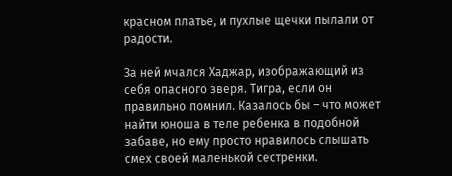красном платье, и пухлые щечки пылали от радости.

За ней мчался Хаджар, изображающий из себя опасного зверя. Тигра, если он правильно помнил. Казалось бы – что может найти юноша в теле ребенка в подобной забаве, но ему просто нравилось слышать смех своей маленькой сестренки.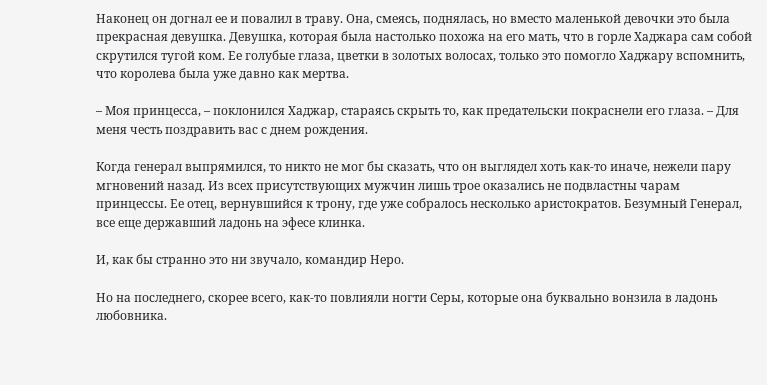Наконец он догнал ее и повалил в траву. Она, смеясь, поднялась, но вместо маленькой девочки это была прекрасная девушка. Девушка, которая была настолько похожа на его мать, что в горле Хаджара сам собой скрутился тугой ком. Ее голубые глаза, цветки в золотых волосах, только это помогло Хаджару вспомнить, что королева была уже давно как мертва.

– Моя принцесса, – поклонился Хаджар, стараясь скрыть то, как предательски покраснели его глаза. – Для меня честь поздравить вас с днем рождения.

Когда генерал выпрямился, то никто не мог бы сказать, что он выглядел хоть как-то иначе, нежели пару мгновений назад. Из всех присутствующих мужчин лишь трое оказались не подвластны чарам принцессы. Ее отец, вернувшийся к трону, где уже собралось несколько аристократов. Безумный Генерал, все еще державший ладонь на эфесе клинка.

И, как бы странно это ни звучало, командир Неро.

Но на последнего, скорее всего, как-то повлияли ногти Серы, которые она буквально вонзила в ладонь любовника.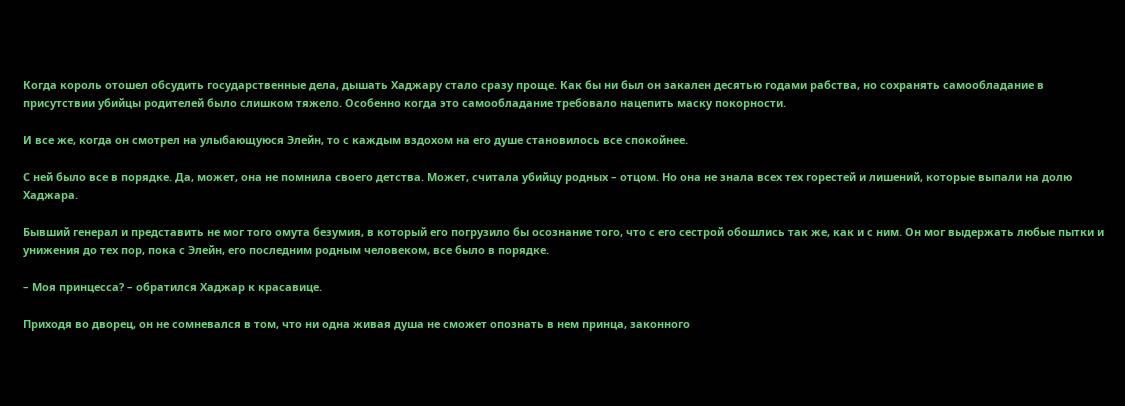Когда король отошел обсудить государственные дела, дышать Хаджару стало сразу проще. Как бы ни был он закален десятью годами рабства, но сохранять самообладание в присутствии убийцы родителей было слишком тяжело. Особенно когда это самообладание требовало нацепить маску покорности.

И все же, когда он смотрел на улыбающуюся Элейн, то с каждым вздохом на его душе становилось все спокойнее.

С ней было все в порядке. Да, может, она не помнила своего детства. Может, считала убийцу родных – отцом. Но она не знала всех тех горестей и лишений, которые выпали на долю Хаджара.

Бывший генерал и представить не мог того омута безумия, в который его погрузило бы осознание того, что с его сестрой обошлись так же, как и с ним. Он мог выдержать любые пытки и унижения до тех пор, пока с Элейн, его последним родным человеком, все было в порядке.

– Моя принцесса? – обратился Хаджар к красавице.

Приходя во дворец, он не сомневался в том, что ни одна живая душа не сможет опознать в нем принца, законного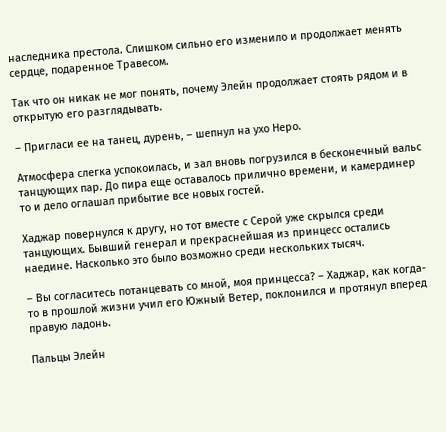наследника престола. Слишком сильно его изменило и продолжает менять сердце, подаренное Травесом.

Так что он никак не мог понять, почему Элейн продолжает стоять рядом и в открытую его разглядывать.

– Пригласи ее на танец, дурень, – шепнул на ухо Неро.

Атмосфера слегка успокоилась, и зал вновь погрузился в бесконечный вальс танцующих пар. До пира еще оставалось прилично времени, и камердинер то и дело оглашал прибытие все новых гостей.

Хаджар повернулся к другу, но тот вместе с Серой уже скрылся среди танцующих. Бывший генерал и прекраснейшая из принцесс остались наедине. Насколько это было возможно среди нескольких тысяч.

– Вы согласитесь потанцевать со мной, моя принцесса? – Хаджар, как когда-то в прошлой жизни учил его Южный Ветер, поклонился и протянул вперед правую ладонь.

Пальцы Элейн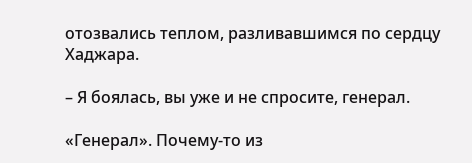отозвались теплом, разливавшимся по сердцу Хаджара.

– Я боялась, вы уже и не спросите, генерал.

«Генерал». Почему-то из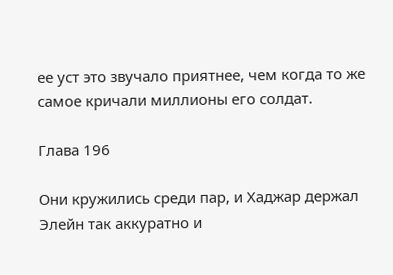ее уст это звучало приятнее, чем когда то же самое кричали миллионы его солдат.

Глава 196

Они кружились среди пар, и Хаджар держал Элейн так аккуратно и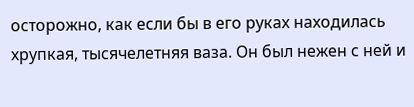осторожно, как если бы в его руках находилась хрупкая, тысячелетняя ваза. Он был нежен с ней и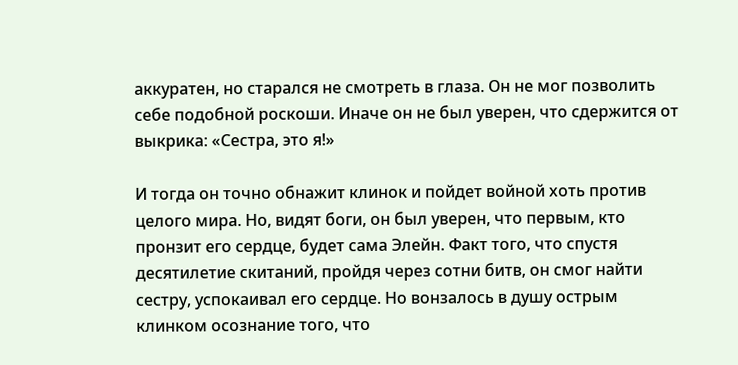аккуратен, но старался не смотреть в глаза. Он не мог позволить себе подобной роскоши. Иначе он не был уверен, что сдержится от выкрика: «Сестра, это я!»

И тогда он точно обнажит клинок и пойдет войной хоть против целого мира. Но, видят боги, он был уверен, что первым, кто пронзит его сердце, будет сама Элейн. Факт того, что спустя десятилетие скитаний, пройдя через сотни битв, он смог найти сестру, успокаивал его сердце. Но вонзалось в душу острым клинком осознание того, что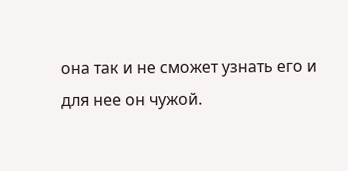она так и не сможет узнать его и для нее он чужой.